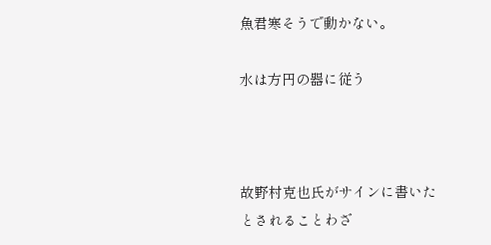魚君寒そうで動かない。

水は方円の器に従う



故野村克也氏がサインに書いたとされることわざ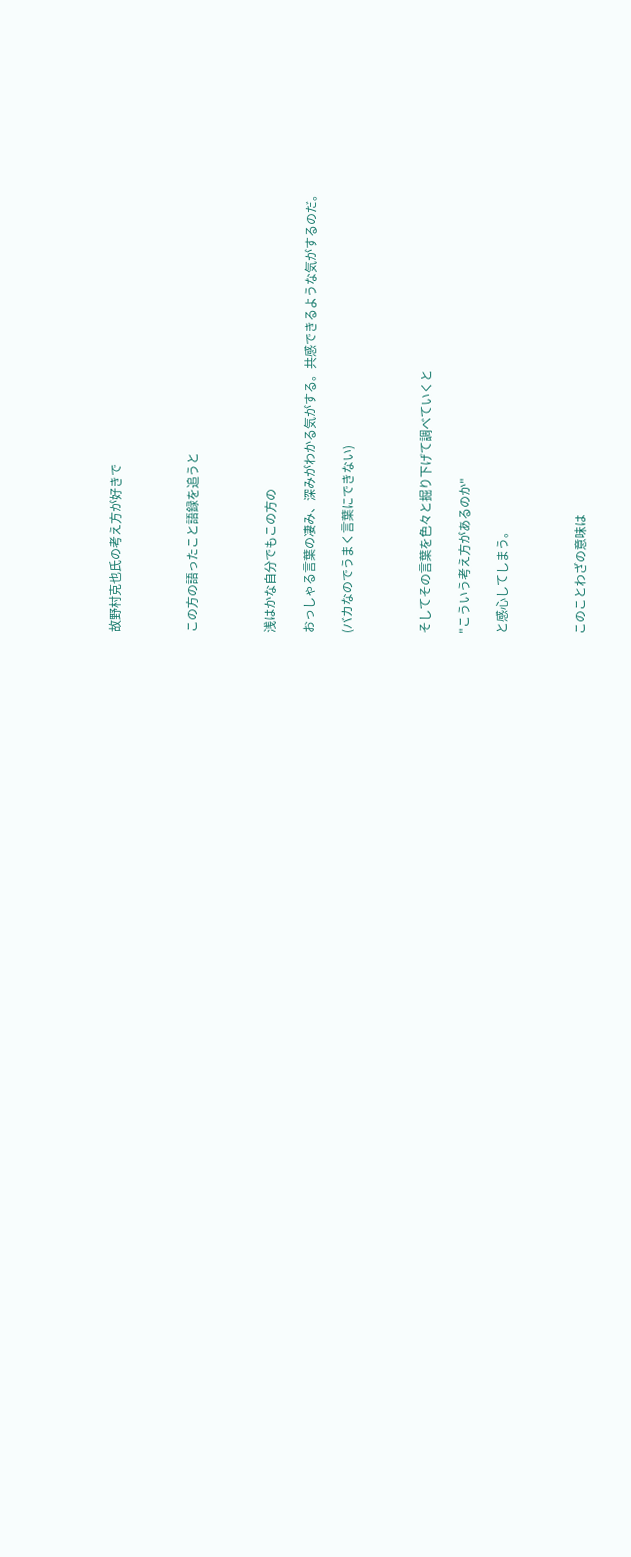故野村克也氏の考え方が好きで



この方の語ったこと語録を追うと



浅はかな自分でもこの方の

おっしゃる言葉の凄み、深みがわかる気がする。共感できるような気がするのだ。

(バカなのでうまく言葉にできない)



そしてその言葉を色々と掘り下げて調べていくと

"こういう考え方があるのか"

と感心してしまう。



このことわざの意味は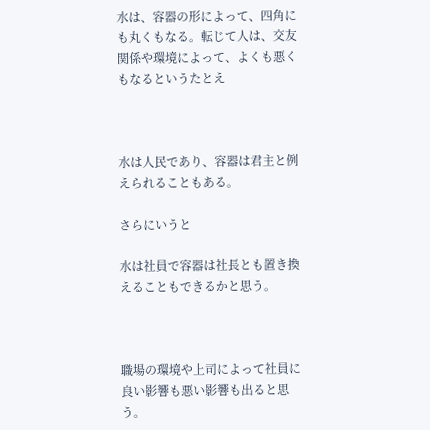水は、容器の形によって、四角にも丸くもなる。転じて人は、交友関係や環境によって、よくも悪くもなるというたとえ



水は人民であり、容器は君主と例えられることもある。

さらにいうと

水は社員で容器は社長とも置き換えることもできるかと思う。



職場の環境や上司によって社員に良い影響も悪い影響も出ると思う。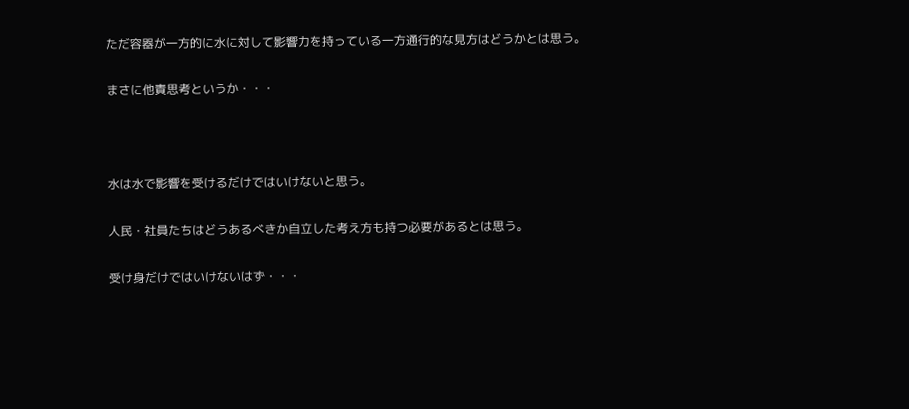ただ容器が一方的に水に対して影響力を持っている一方通行的な見方はどうかとは思う。

まさに他責思考というか・・・



水は水で影響を受けるだけではいけないと思う。

人民・社員たちはどうあるべきか自立した考え方も持つ必要があるとは思う。

受け身だけではいけないはず・・・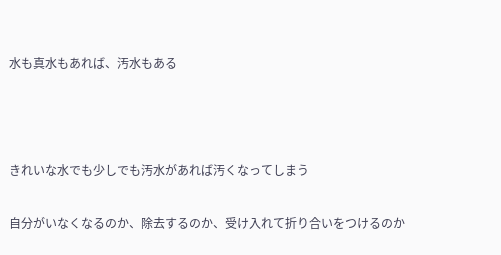水も真水もあれば、汚水もある



きれいな水でも少しでも汚水があれば汚くなってしまう

自分がいなくなるのか、除去するのか、受け入れて折り合いをつけるのか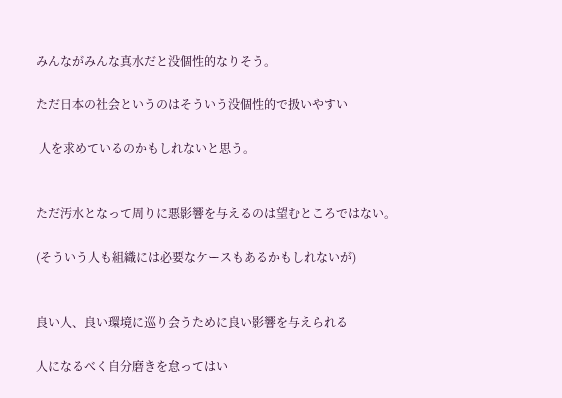みんながみんな真水だと没個性的なりそう。

ただ日本の社会というのはそういう没個性的で扱いやすい

 人を求めているのかもしれないと思う。


ただ汚水となって周りに悪影響を与えるのは望むところではない。

(そういう人も組織には必要なケースもあるかもしれないが)


良い人、良い環境に巡り会うために良い影響を与えられる

人になるべく自分磨きを怠ってはい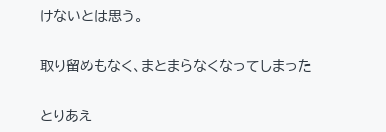けないとは思う。


取り留めもなく、まとまらなくなってしまった


とりあえ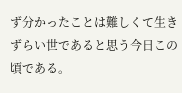ず分かったことは難しくて生きずらい世であると思う今日この頃である。